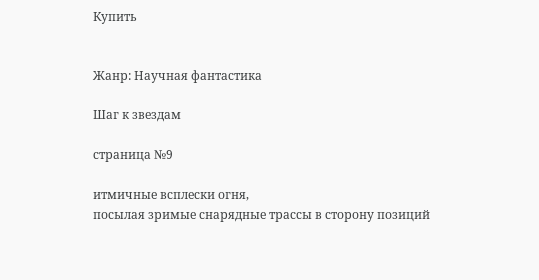Купить


Жанр: Научная фантастика

Шаг к звездам

страница №9

итмичные всплески огня,
посылая зримые снарядные трассы в сторону позиций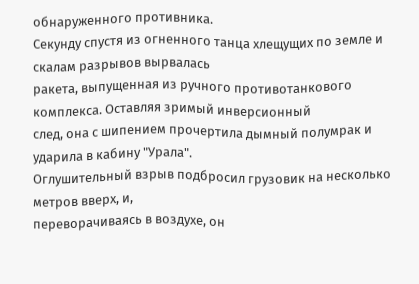обнаруженного противника.
Секунду спустя из огненного танца хлещущих по земле и скалам разрывов вырвалась
ракета, выпущенная из ручного противотанкового комплекса. Оставляя зримый инверсионный
след, она с шипением прочертила дымный полумрак и ударила в кабину "Урала".
Оглушительный взрыв подбросил грузовик на несколько метров вверх, и,
переворачиваясь в воздухе, он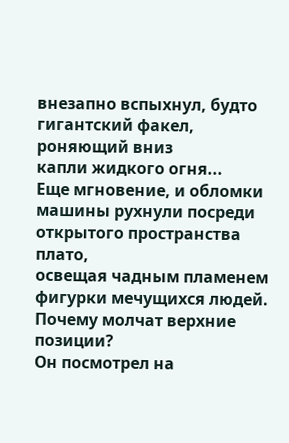внезапно вспыхнул, будто гигантский факел, роняющий вниз
капли жидкого огня...
Еще мгновение, и обломки машины рухнули посреди открытого пространства плато,
освещая чадным пламенем фигурки мечущихся людей.
Почему молчат верхние позиции?
Он посмотрел на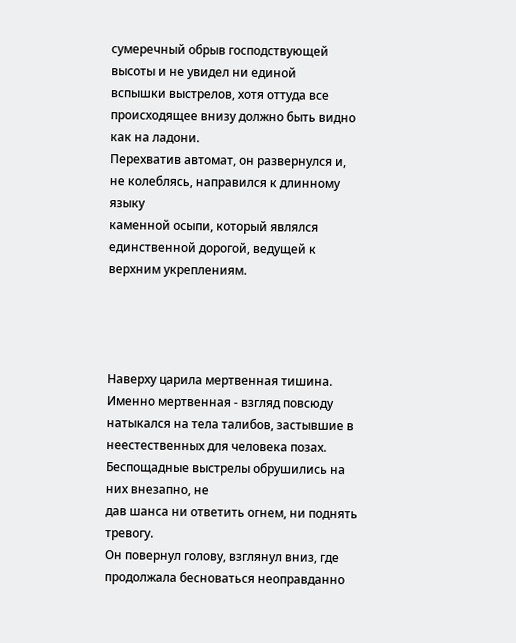сумеречный обрыв господствующей высоты и не увидел ни единой
вспышки выстрелов, хотя оттуда все происходящее внизу должно быть видно как на ладони.
Перехватив автомат, он развернулся и, не колеблясь, направился к длинному языку
каменной осыпи, который являлся единственной дорогой, ведущей к верхним укреплениям.




Наверху царила мертвенная тишина.
Именно мертвенная - взгляд повсюду натыкался на тела талибов, застывшие в
неестественных для человека позах. Беспощадные выстрелы обрушились на них внезапно, не
дав шанса ни ответить огнем, ни поднять тревогу.
Он повернул голову, взглянул вниз, где продолжала бесноваться неоправданно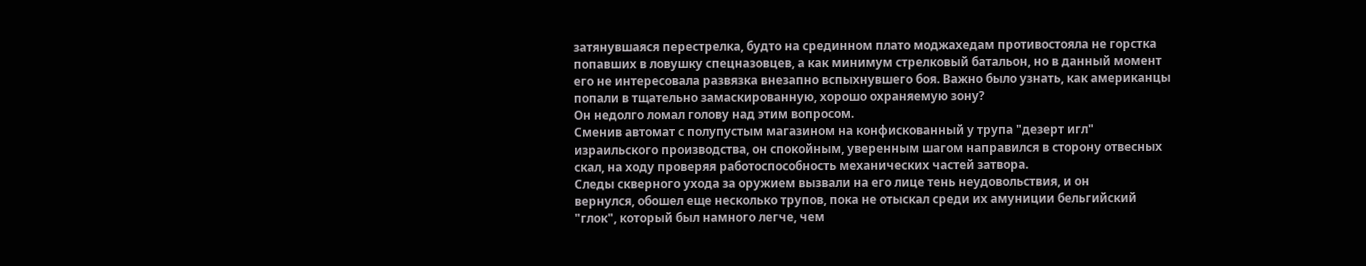затянувшаяся перестрелка, будто на срединном плато моджахедам противостояла не горстка
попавших в ловушку спецназовцев, а как минимум стрелковый батальон, но в данный момент
его не интересовала развязка внезапно вспыхнувшего боя. Важно было узнать, как американцы
попали в тщательно замаскированную, хорошо охраняемую зону?
Он недолго ломал голову над этим вопросом.
Сменив автомат с полупустым магазином на конфискованный у трупа "дезерт игл"
израильского производства, он спокойным, уверенным шагом направился в сторону отвесных
скал, на ходу проверяя работоспособность механических частей затвора.
Следы скверного ухода за оружием вызвали на его лице тень неудовольствия, и он
вернулся, обошел еще несколько трупов, пока не отыскал среди их амуниции бельгийский
"глок", который был намного легче, чем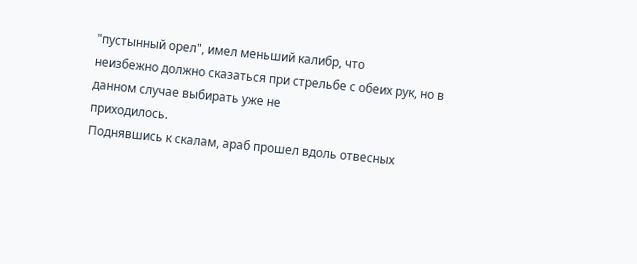"пустынный орел", имел меньший калибр, что
неизбежно должно сказаться при стрельбе с обеих рук, но в данном случае выбирать уже не
приходилось.
Поднявшись к скалам, араб прошел вдоль отвесных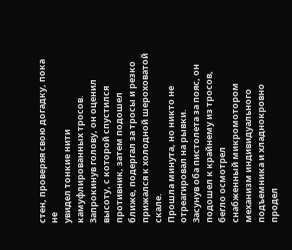стен, проверяя свою догадку, пока не
увидел тонкие нити камуфлированных тросов.
Запрокинув голову, он оценил высоту, с которой спустился противник, затем подошел
ближе, подергал за тросы и резко прижался к холодной шероховатой скале.
Прошла минута, но никто не отреагировал на рывки.
Засунув оба пистолета за пояс, он подошел к крайнему из тросов, бегло осмотрел
снабженный микромотором механизм индивидуального подъемника и хладнокровно продел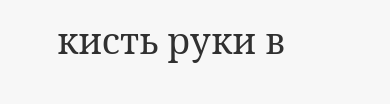кисть руки в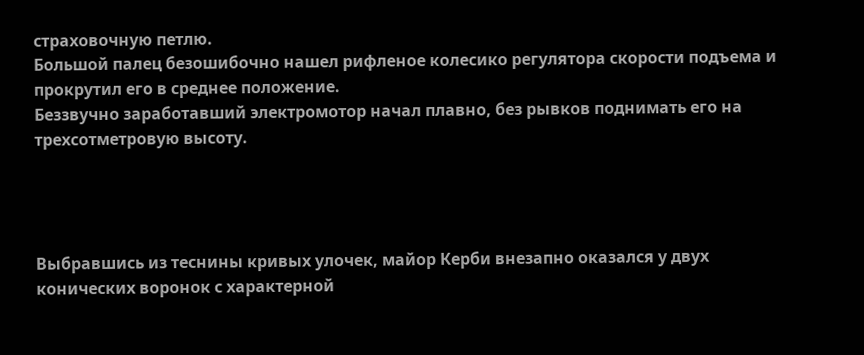страховочную петлю.
Большой палец безошибочно нашел рифленое колесико регулятора скорости подъема и
прокрутил его в среднее положение.
Беззвучно заработавший электромотор начал плавно, без рывков поднимать его на
трехсотметровую высоту.




Выбравшись из теснины кривых улочек, майор Керби внезапно оказался у двух
конических воронок с характерной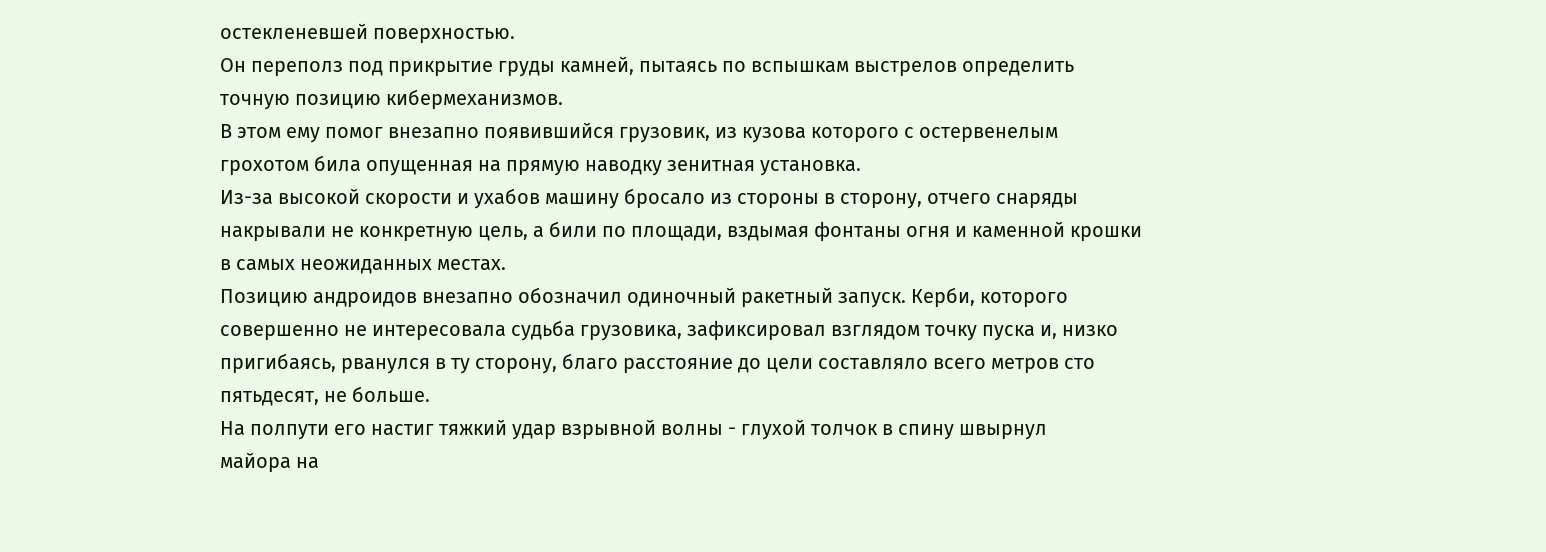остекленевшей поверхностью.
Он переполз под прикрытие груды камней, пытаясь по вспышкам выстрелов определить
точную позицию кибермеханизмов.
В этом ему помог внезапно появившийся грузовик, из кузова которого с остервенелым
грохотом била опущенная на прямую наводку зенитная установка.
Из-за высокой скорости и ухабов машину бросало из стороны в сторону, отчего снаряды
накрывали не конкретную цель, а били по площади, вздымая фонтаны огня и каменной крошки
в самых неожиданных местах.
Позицию андроидов внезапно обозначил одиночный ракетный запуск. Керби, которого
совершенно не интересовала судьба грузовика, зафиксировал взглядом точку пуска и, низко
пригибаясь, рванулся в ту сторону, благо расстояние до цели составляло всего метров сто
пятьдесят, не больше.
На полпути его настиг тяжкий удар взрывной волны - глухой толчок в спину швырнул
майора на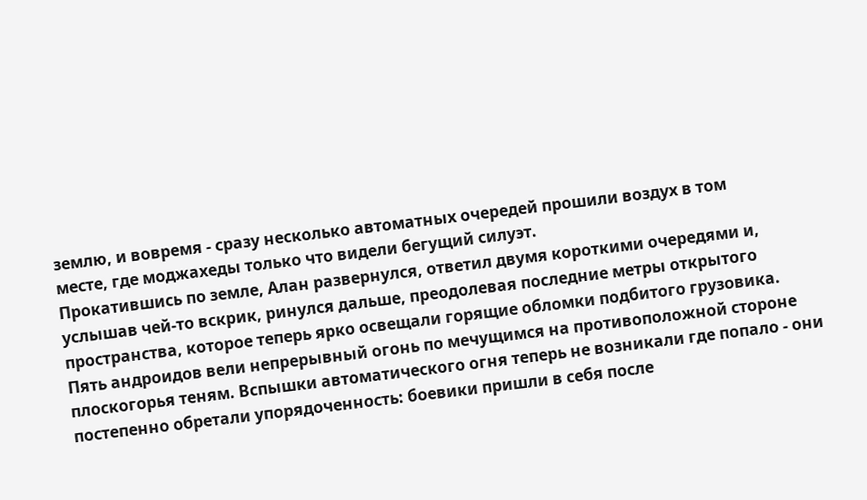землю, и вовремя - сразу несколько автоматных очередей прошили воздух в том
месте, где моджахеды только что видели бегущий силуэт.
Прокатившись по земле, Алан развернулся, ответил двумя короткими очередями и,
услышав чей-то вскрик, ринулся дальше, преодолевая последние метры открытого
пространства, которое теперь ярко освещали горящие обломки подбитого грузовика.
Пять андроидов вели непрерывный огонь по мечущимся на противоположной стороне
плоскогорья теням. Вспышки автоматического огня теперь не возникали где попало - они
постепенно обретали упорядоченность: боевики пришли в себя после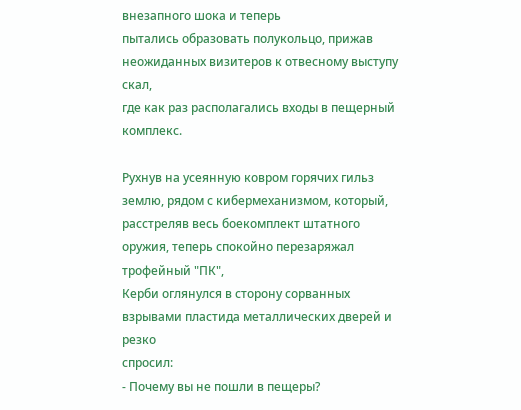внезапного шока и теперь
пытались образовать полукольцо, прижав неожиданных визитеров к отвесному выступу скал,
где как раз располагались входы в пещерный комплекс.

Рухнув на усеянную ковром горячих гильз землю, рядом с кибермеханизмом, который,
расстреляв весь боекомплект штатного оружия, теперь спокойно перезаряжал трофейный "ПК",
Керби оглянулся в сторону сорванных взрывами пластида металлических дверей и резко
спросил:
- Почему вы не пошли в пещеры?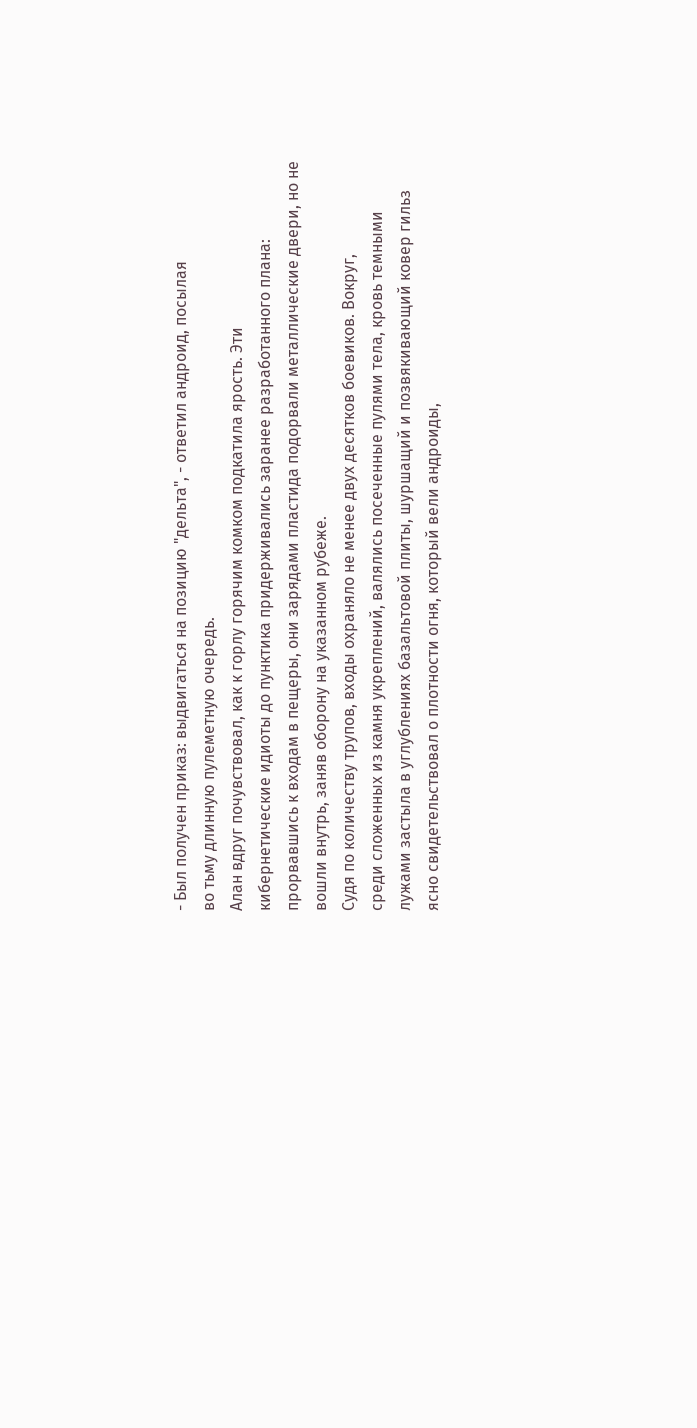- Был получен приказ: выдвигаться на позицию "дельта", - ответил андроид, посылая
во тьму длинную пулеметную очередь.
Алан вдруг почувствовал, как к горлу горячим комком подкатила ярость. Эти
кибернетические идиоты до пунктика придерживались заранее разработанного плана:
прорвавшись к входам в пещеры, они зарядами пластида подорвали металлические двери, но не
вошли внутрь, заняв оборону на указанном рубеже.
Судя по количеству трупов, входы охраняло не менее двух десятков боевиков. Вокруг,
среди сложенных из камня укреплений, валялись посеченные пулями тела, кровь темными
лужами застыла в углублениях базальтовой плиты, шуршащий и позвякивающий ковер гильз
ясно свидетельствовал о плотности огня, который вели андроиды,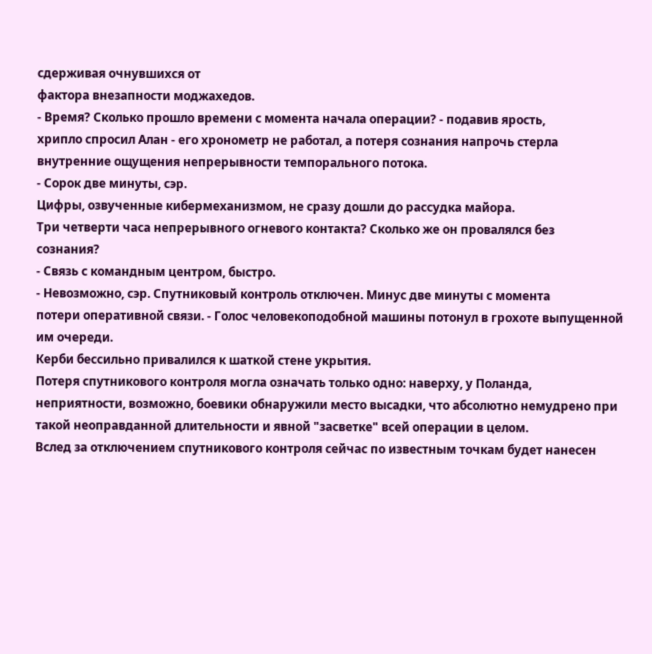сдерживая очнувшихся от
фактора внезапности моджахедов.
- Время? Сколько прошло времени с момента начала операции? - подавив ярость,
хрипло спросил Алан - его хронометр не работал, а потеря сознания напрочь стерла
внутренние ощущения непрерывности темпорального потока.
- Сорок две минуты, сэр.
Цифры, озвученные кибермеханизмом, не сразу дошли до рассудка майора.
Три четверти часа непрерывного огневого контакта? Сколько же он провалялся без
сознания?
- Связь с командным центром, быстро.
- Невозможно, сэр. Спутниковый контроль отключен. Минус две минуты с момента
потери оперативной связи. - Голос человекоподобной машины потонул в грохоте выпущенной
им очереди.
Керби бессильно привалился к шаткой стене укрытия.
Потеря спутникового контроля могла означать только одно: наверху, у Поланда,
неприятности, возможно, боевики обнаружили место высадки, что абсолютно немудрено при
такой неоправданной длительности и явной "засветке" всей операции в целом.
Вслед за отключением спутникового контроля сейчас по известным точкам будет нанесен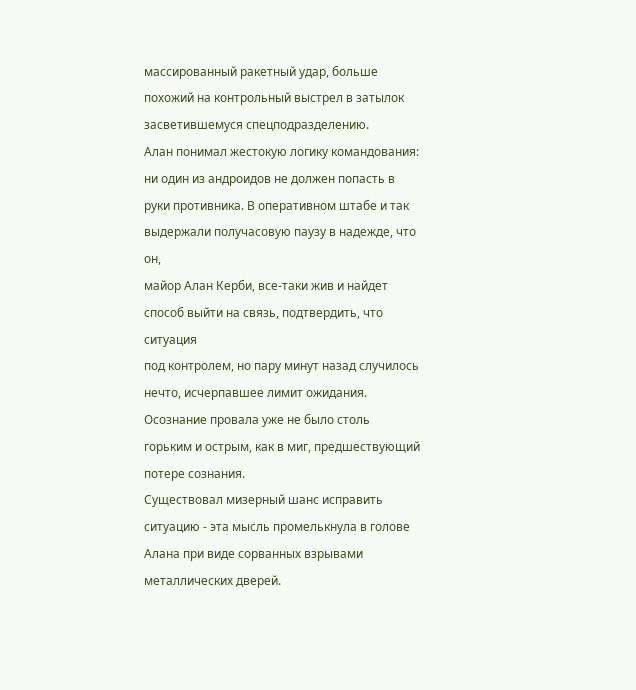массированный ракетный удар, больше похожий на контрольный выстрел в затылок
засветившемуся спецподразделению.
Алан понимал жестокую логику командования: ни один из андроидов не должен попасть в
руки противника. В оперативном штабе и так выдержали получасовую паузу в надежде, что он,
майор Алан Керби, все-таки жив и найдет способ выйти на связь, подтвердить, что ситуация
под контролем, но пару минут назад случилось нечто, исчерпавшее лимит ожидания.
Осознание провала уже не было столь горьким и острым, как в миг, предшествующий
потере сознания.
Существовал мизерный шанс исправить ситуацию - эта мысль промелькнула в голове
Алана при виде сорванных взрывами металлических дверей.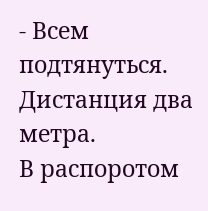- Всем подтянуться. Дистанция два метра.
В распоротом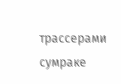трассерами сумраке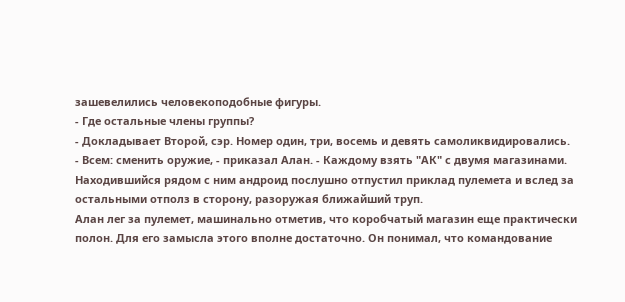зашевелились человекоподобные фигуры.
- Где остальные члены группы?
- Докладывает Второй, сэр. Номер один, три, восемь и девять самоликвидировались.
- Всем: сменить оружие, - приказал Алан. - Каждому взять "АК" с двумя магазинами.
Находившийся рядом с ним андроид послушно отпустил приклад пулемета и вслед за
остальными отполз в сторону, разоружая ближайший труп.
Алан лег за пулемет, машинально отметив, что коробчатый магазин еще практически
полон. Для его замысла этого вполне достаточно. Он понимал, что командование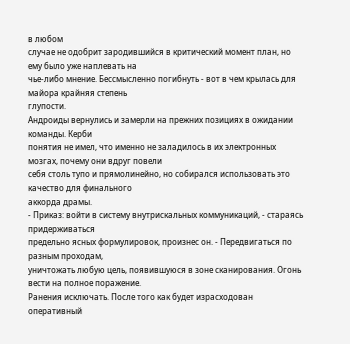в любом
случае не одобрит зародившийся в критический момент план, но ему было уже наплевать на
чье-либо мнение. Бессмысленно погибнуть - вот в чем крылась для майора крайняя степень
глупости.
Андроиды вернулись и замерли на прежних позициях в ожидании команды. Керби
понятия не имел, что именно не заладилось в их электронных мозгах, почему они вдруг повели
себя столь тупо и прямолинейно, но собирался использовать это качество для финального
аккорда драмы.
- Приказ: войти в систему внутрискальных коммуникаций, - стараясь придерживаться
предельно ясных формулировок, произнес он. - Передвигаться по разным проходам,
уничтожать любую цель, появившуюся в зоне сканирования. Огонь вести на полное поражение.
Ранения исключать. После того как будет израсходован оперативный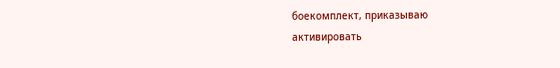боекомплект, приказываю
активировать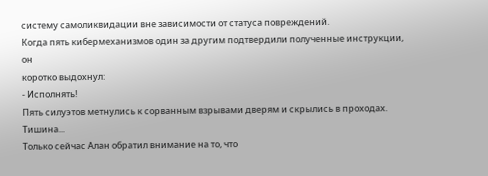систему самоликвидации вне зависимости от статуса повреждений.
Когда пять кибермеханизмов один за другим подтвердили полученные инструкции, он
коротко выдохнул:
- Исполнять!
Пять силуэтов метнулись к сорванным взрывами дверям и скрылись в проходах.
Тишина...
Только сейчас Алан обратил внимание на то, что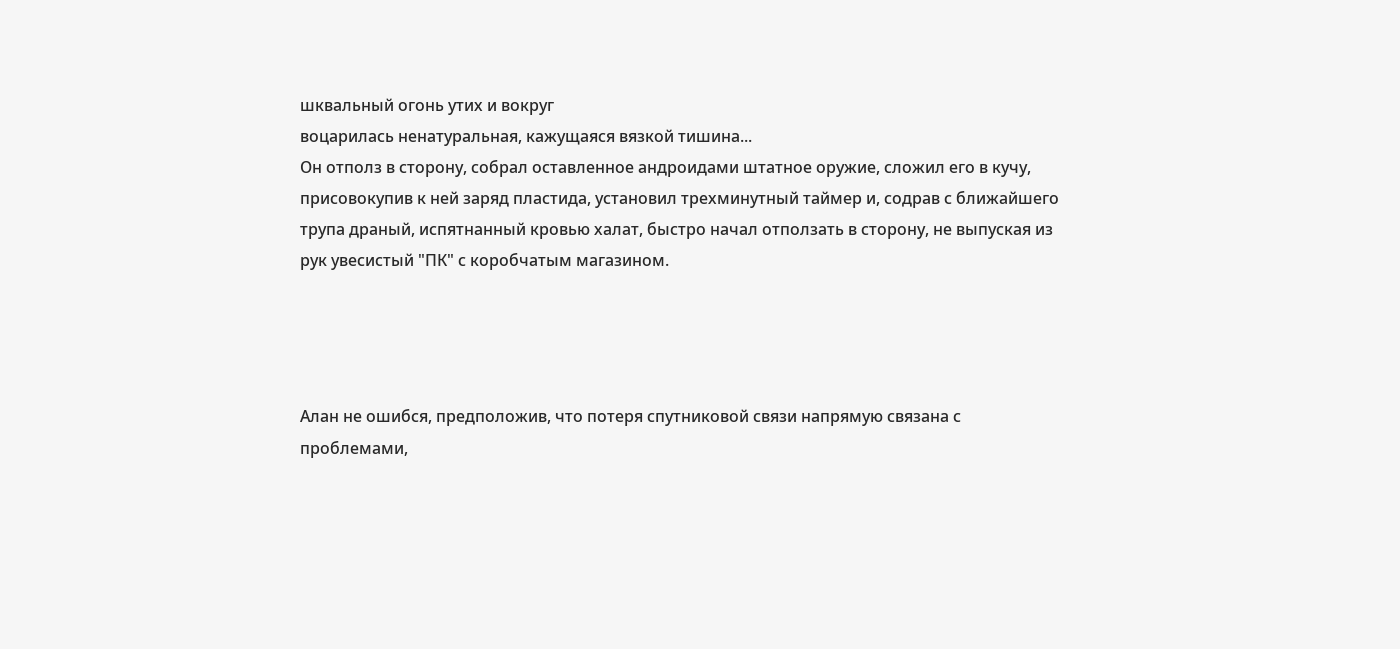шквальный огонь утих и вокруг
воцарилась ненатуральная, кажущаяся вязкой тишина...
Он отполз в сторону, собрал оставленное андроидами штатное оружие, сложил его в кучу,
присовокупив к ней заряд пластида, установил трехминутный таймер и, содрав с ближайшего
трупа драный, испятнанный кровью халат, быстро начал отползать в сторону, не выпуская из
рук увесистый "ПК" с коробчатым магазином.




Алан не ошибся, предположив, что потеря спутниковой связи напрямую связана с
проблемами,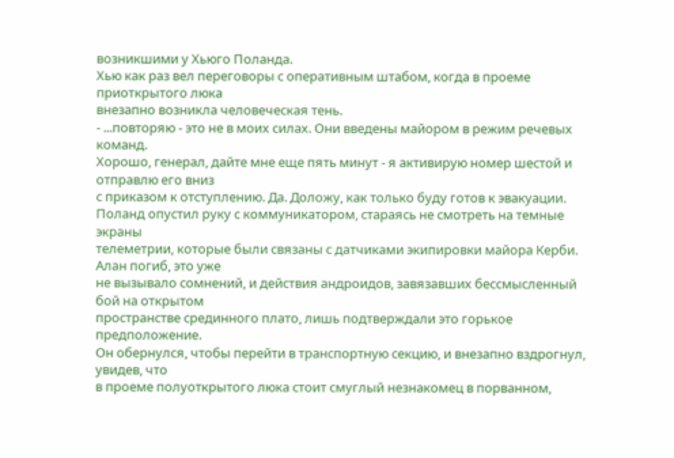возникшими у Хьюго Поланда.
Хью как раз вел переговоры с оперативным штабом, когда в проеме приоткрытого люка
внезапно возникла человеческая тень.
- ...повторяю - это не в моих силах. Они введены майором в режим речевых команд.
Хорошо, генерал, дайте мне еще пять минут - я активирую номер шестой и отправлю его вниз
с приказом к отступлению. Да. Доложу, как только буду готов к эвакуации.
Поланд опустил руку с коммуникатором, стараясь не смотреть на темные экраны
телеметрии, которые были связаны с датчиками экипировки майора Керби. Алан погиб, это уже
не вызывало сомнений, и действия андроидов, завязавших бессмысленный бой на открытом
пространстве срединного плато, лишь подтверждали это горькое предположение.
Он обернулся, чтобы перейти в транспортную секцию, и внезапно вздрогнул, увидев, что
в проеме полуоткрытого люка стоит смуглый незнакомец в порванном,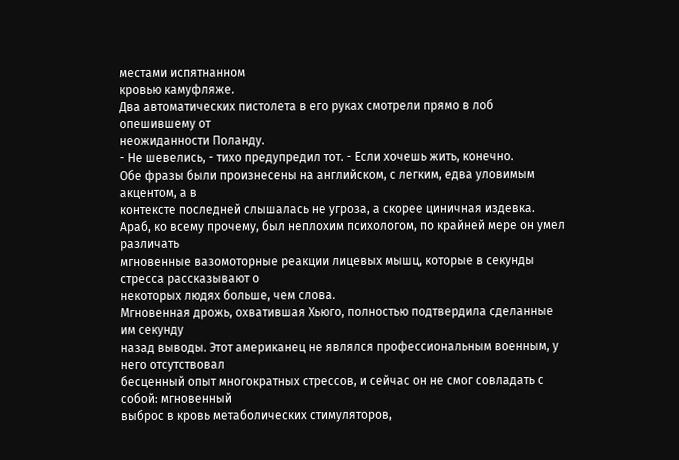местами испятнанном
кровью камуфляже.
Два автоматических пистолета в его руках смотрели прямо в лоб опешившему от
неожиданности Поланду.
- Не шевелись, - тихо предупредил тот. - Если хочешь жить, конечно.
Обе фразы были произнесены на английском, с легким, едва уловимым акцентом, а в
контексте последней слышалась не угроза, а скорее циничная издевка.
Араб, ко всему прочему, был неплохим психологом, по крайней мере он умел различать
мгновенные вазомоторные реакции лицевых мышц, которые в секунды стресса рассказывают о
некоторых людях больше, чем слова.
Мгновенная дрожь, охватившая Хьюго, полностью подтвердила сделанные им секунду
назад выводы. Этот американец не являлся профессиональным военным, у него отсутствовал
бесценный опыт многократных стрессов, и сейчас он не смог совладать с собой: мгновенный
выброс в кровь метаболических стимуляторов,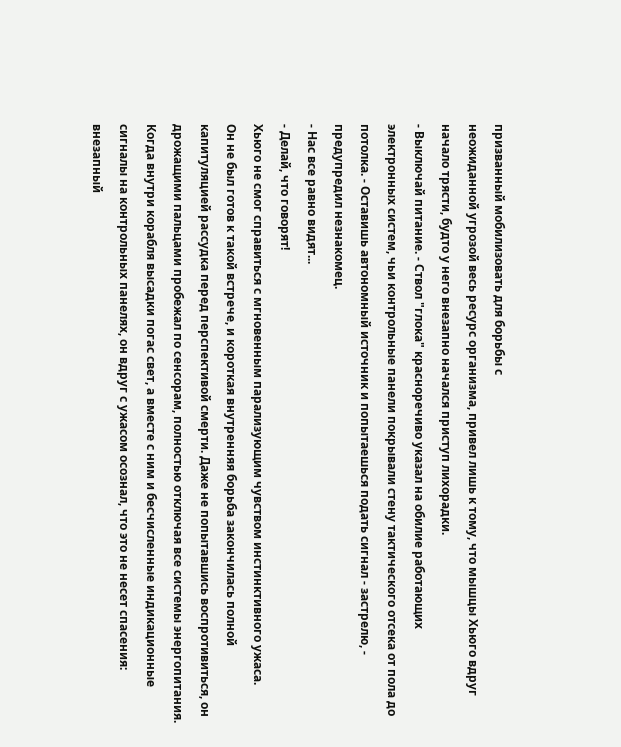призванный мобилизовать для борьбы с
неожиданной угрозой весь ресурс организма, привел лишь к тому, что мышцы Хьюго вдруг
начало трясти, будто у него внезапно начался приступ лихорадки.
- Выключай питание. - Ствол "глока" красноречиво указал на обилие работающих
электронных систем, чьи контрольные панели покрывали стену тактического отсека от пола до
потолка. - Оставишь автономный источник и попытаешься подать сигнал - застрелю, -
предупредил незнакомец.
- Нас все равно видят...
- Делай, что говорят!
Хьюго не смог справиться с мгновенным парализующим чувством инстинктивного ужаса.
Он не был готов к такой встрече, и короткая внутренняя борьба закончилась полной
капитуляцией рассудка перед перспективой смерти. Даже не попытавшись воспротивиться, он
дрожащими пальцами пробежал по сенсорам, полностью отключая все системы энергопитания.
Когда внутри корабля высадки погас свет, а вместе с ним и бесчисленные индикационные
сигналы на контрольных панелях, он вдруг с ужасом осознал, что это не несет спасения:
внезапный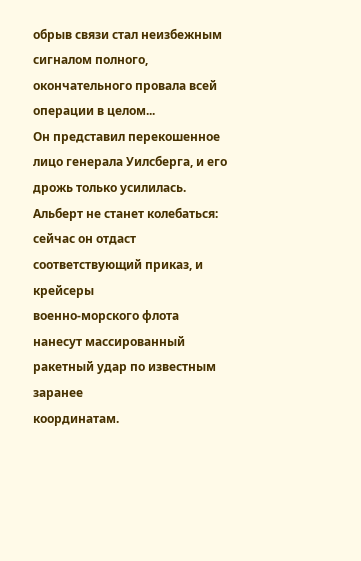обрыв связи стал неизбежным сигналом полного, окончательного провала всей
операции в целом...
Он представил перекошенное лицо генерала Уилсберга, и его дрожь только усилилась.
Альберт не станет колебаться: сейчас он отдаст соответствующий приказ, и крейсеры
военно-морского флота нанесут массированный ракетный удар по известным заранее
координатам.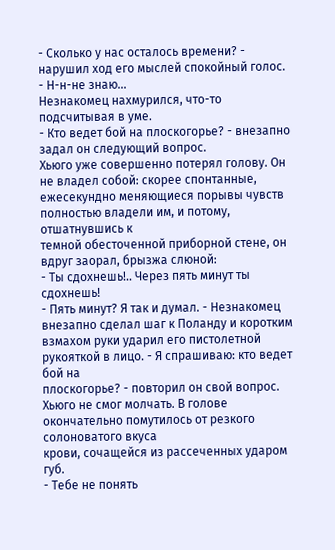- Сколько у нас осталось времени? - нарушил ход его мыслей спокойный голос.
- Н-н-не знаю...
Незнакомец нахмурился, что-то подсчитывая в уме.
- Кто ведет бой на плоскогорье? - внезапно задал он следующий вопрос.
Хьюго уже совершенно потерял голову. Он не владел собой: скорее спонтанные,
ежесекундно меняющиеся порывы чувств полностью владели им, и потому, отшатнувшись к
темной обесточенной приборной стене, он вдруг заорал, брызжа слюной:
- Ты сдохнешь!.. Через пять минут ты сдохнешь!
- Пять минут? Я так и думал. - Незнакомец внезапно сделал шаг к Поланду и коротким
взмахом руки ударил его пистолетной рукояткой в лицо. - Я спрашиваю: кто ведет бой на
плоскогорье? - повторил он свой вопрос.
Хьюго не смог молчать. В голове окончательно помутилось от резкого солоноватого вкуса
крови, сочащейся из рассеченных ударом губ.
- Тебе не понять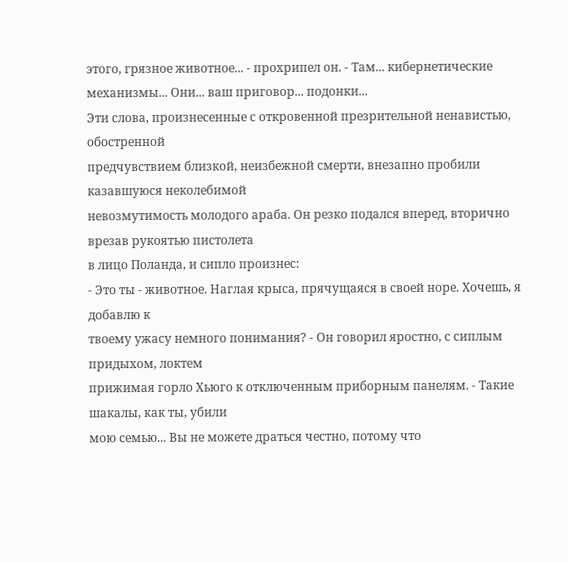этого, грязное животное... - прохрипел он. - Там... кибернетические
механизмы... Они... ваш приговор... подонки...
Эти слова, произнесенные с откровенной презрительной ненавистью, обостренной
предчувствием близкой, неизбежной смерти, внезапно пробили казавшуюся неколебимой
невозмутимость молодого араба. Он резко подался вперед, вторично врезав рукоятью пистолета
в лицо Поланда, и сипло произнес:
- Это ты - животное. Наглая крыса, прячущаяся в своей норе. Хочешь, я добавлю к
твоему ужасу немного понимания? - Он говорил яростно, с сиплым придыхом, локтем
прижимая горло Хьюго к отключенным приборным панелям. - Такие шакалы, как ты, убили
мою семью... Вы не можете драться честно, потому что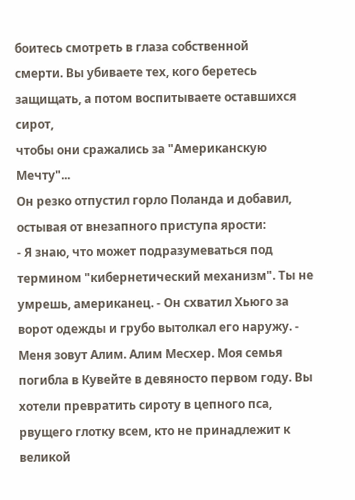боитесь смотреть в глаза собственной
смерти. Вы убиваете тех, кого беретесь защищать, а потом воспитываете оставшихся сирот,
чтобы они сражались за "Американскую Мечту"...
Он резко отпустил горло Поланда и добавил, остывая от внезапного приступа ярости:
- Я знаю, что может подразумеваться под термином "кибернетический механизм". Ты не
умрешь, американец. - Он схватил Хьюго за ворот одежды и грубо вытолкал его наружу. -
Меня зовут Алим. Алим Месхер. Моя семья погибла в Кувейте в девяносто первом году. Вы
хотели превратить сироту в цепного пса, рвущего глотку всем, кто не принадлежит к великой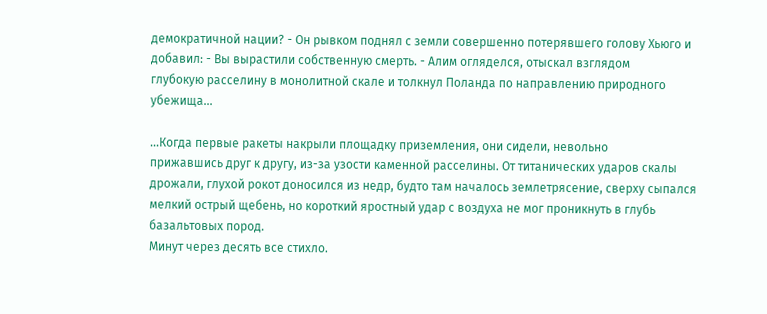демократичной нации? - Он рывком поднял с земли совершенно потерявшего голову Хьюго и
добавил: - Вы вырастили собственную смерть. - Алим огляделся, отыскал взглядом
глубокую расселину в монолитной скале и толкнул Поланда по направлению природного
убежища...

...Когда первые ракеты накрыли площадку приземления, они сидели, невольно
прижавшись друг к другу, из-за узости каменной расселины. От титанических ударов скалы
дрожали, глухой рокот доносился из недр, будто там началось землетрясение, сверху сыпался
мелкий острый щебень, но короткий яростный удар с воздуха не мог проникнуть в глубь
базальтовых пород.
Минут через десять все стихло.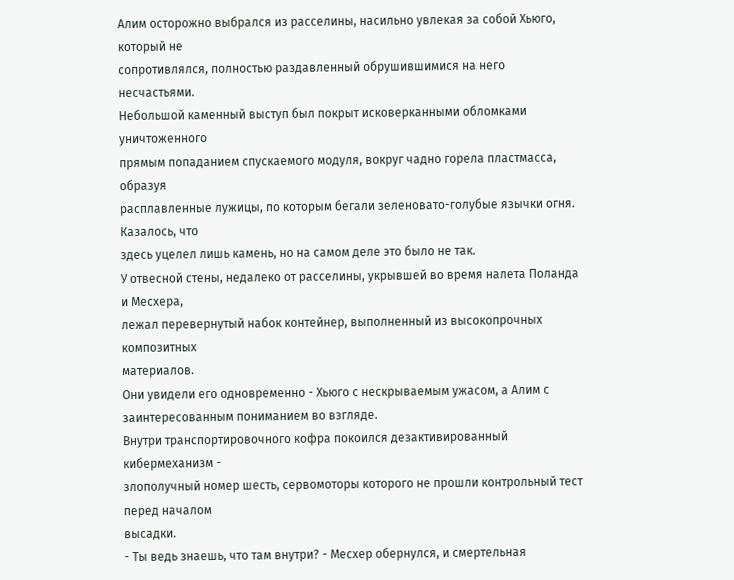Алим осторожно выбрался из расселины, насильно увлекая за собой Хьюго, который не
сопротивлялся, полностью раздавленный обрушившимися на него несчастьями.
Небольшой каменный выступ был покрыт исковерканными обломками уничтоженного
прямым попаданием спускаемого модуля, вокруг чадно горела пластмасса, образуя
расплавленные лужицы, по которым бегали зеленовато-голубые язычки огня. Казалось, что
здесь уцелел лишь камень, но на самом деле это было не так.
У отвесной стены, недалеко от расселины, укрывшей во время налета Поланда и Месхера,
лежал перевернутый набок контейнер, выполненный из высокопрочных композитных
материалов.
Они увидели его одновременно - Хьюго с нескрываемым ужасом, а Алим с
заинтересованным пониманием во взгляде.
Внутри транспортировочного кофра покоился дезактивированный кибермеханизм -
злополучный номер шесть, сервомоторы которого не прошли контрольный тест перед началом
высадки.
- Ты ведь знаешь, что там внутри? - Месхер обернулся, и смертельная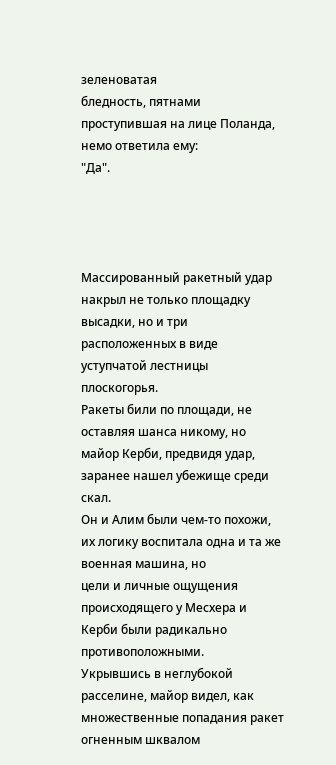зеленоватая
бледность, пятнами проступившая на лице Поланда, немо ответила ему:
"Да".




Массированный ракетный удар накрыл не только площадку высадки, но и три
расположенных в виде уступчатой лестницы плоскогорья.
Ракеты били по площади, не оставляя шанса никому, но майор Керби, предвидя удар,
заранее нашел убежище среди скал.
Он и Алим были чем-то похожи, их логику воспитала одна и та же военная машина, но
цели и личные ощущения происходящего у Месхера и Керби были радикально
противоположными.
Укрывшись в неглубокой расселине, майор видел, как множественные попадания ракет
огненным шквалом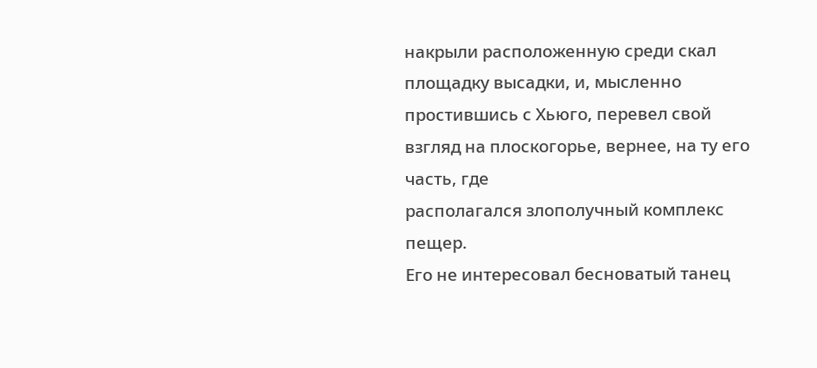накрыли расположенную среди скал площадку высадки, и, мысленно
простившись с Хьюго, перевел свой взгляд на плоскогорье, вернее, на ту его часть, где
располагался злополучный комплекс пещер.
Его не интересовал бесноватый танец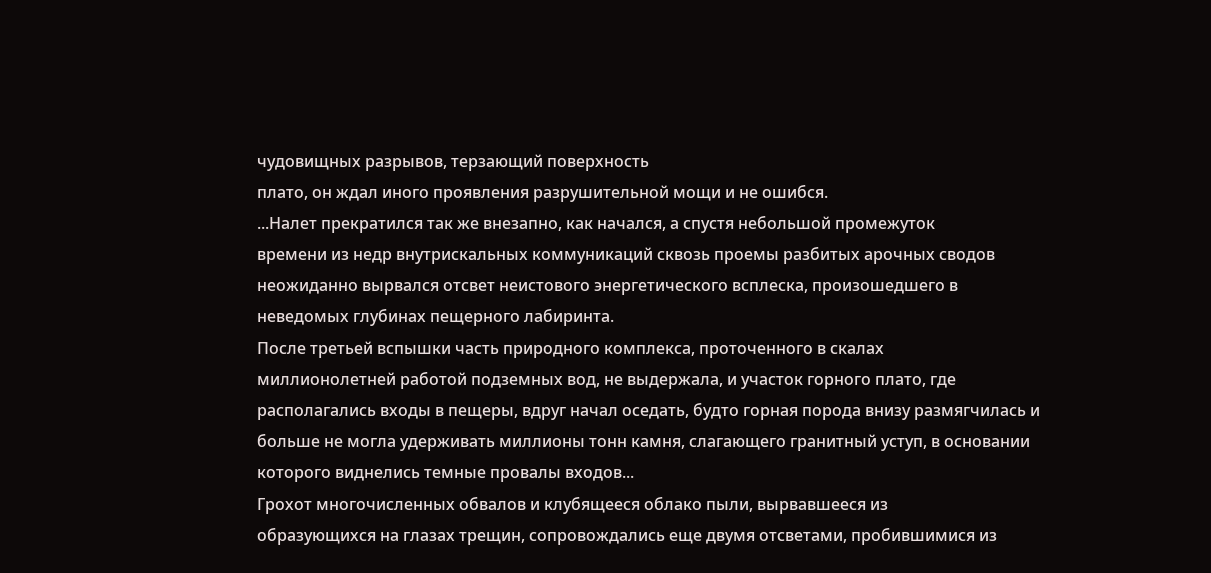чудовищных разрывов, терзающий поверхность
плато, он ждал иного проявления разрушительной мощи и не ошибся.
...Налет прекратился так же внезапно, как начался, а спустя небольшой промежуток
времени из недр внутрискальных коммуникаций сквозь проемы разбитых арочных сводов
неожиданно вырвался отсвет неистового энергетического всплеска, произошедшего в
неведомых глубинах пещерного лабиринта.
После третьей вспышки часть природного комплекса, проточенного в скалах
миллионолетней работой подземных вод, не выдержала, и участок горного плато, где
располагались входы в пещеры, вдруг начал оседать, будто горная порода внизу размягчилась и
больше не могла удерживать миллионы тонн камня, слагающего гранитный уступ, в основании
которого виднелись темные провалы входов...
Грохот многочисленных обвалов и клубящееся облако пыли, вырвавшееся из
образующихся на глазах трещин, сопровождались еще двумя отсветами, пробившимися из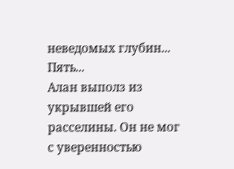неведомых глубин...
Пять...
Алан выполз из укрывшей его расселины. Он не мог с уверенностью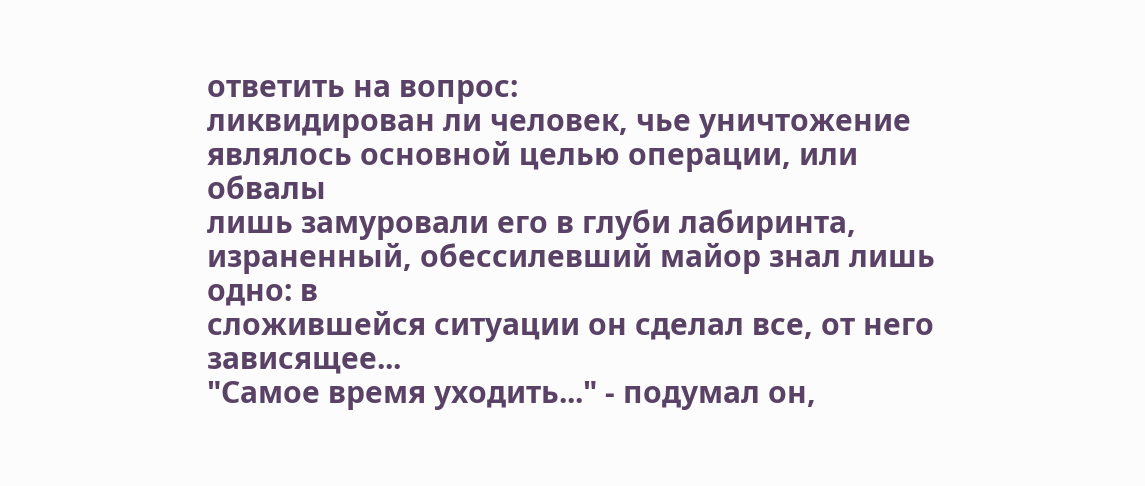ответить на вопрос:
ликвидирован ли человек, чье уничтожение являлось основной целью операции, или обвалы
лишь замуровали его в глуби лабиринта, израненный, обессилевший майор знал лишь одно: в
сложившейся ситуации он сделал все, от него зависящее...
"Самое время уходить..." - подумал он,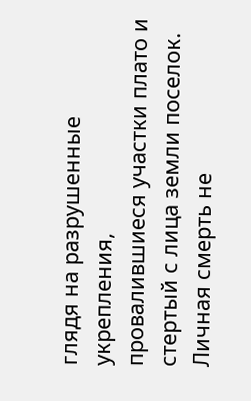глядя на разрушенные укрепления,
провалившиеся участки плато и стертый с лица земли поселок.
Личная смерть не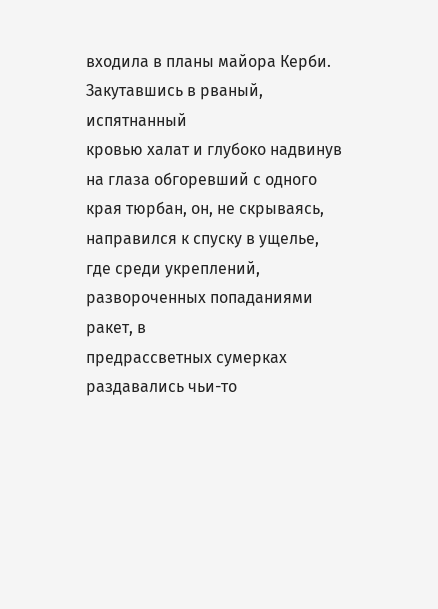входила в планы майора Керби. Закутавшись в рваный, испятнанный
кровью халат и глубоко надвинув на глаза обгоревший с одного края тюрбан, он, не скрываясь,
направился к спуску в ущелье, где среди укреплений, развороченных попаданиями ракет, в
предрассветных сумерках раздавались чьи-то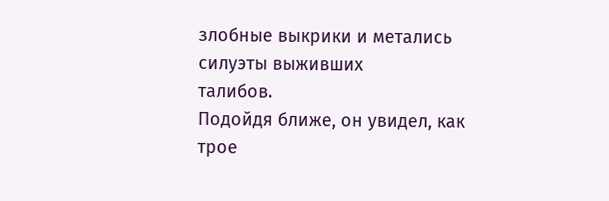злобные выкрики и метались силуэты выживших
талибов.
Подойдя ближе, он увидел, как трое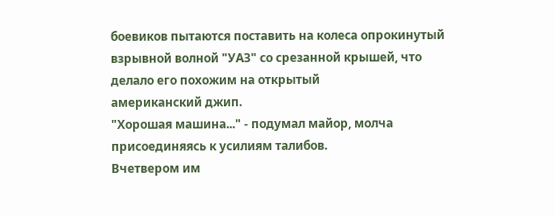боевиков пытаются поставить на колеса опрокинутый
взрывной волной "УАЗ" со срезанной крышей, что делало его похожим на открытый
американский джип.
"Хорошая машина..." - подумал майор, молча присоединяясь к усилиям талибов.
Вчетвером им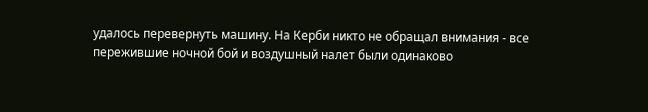удалось перевернуть машину. На Керби никто не обращал внимания - все
пережившие ночной бой и воздушный налет были одинаково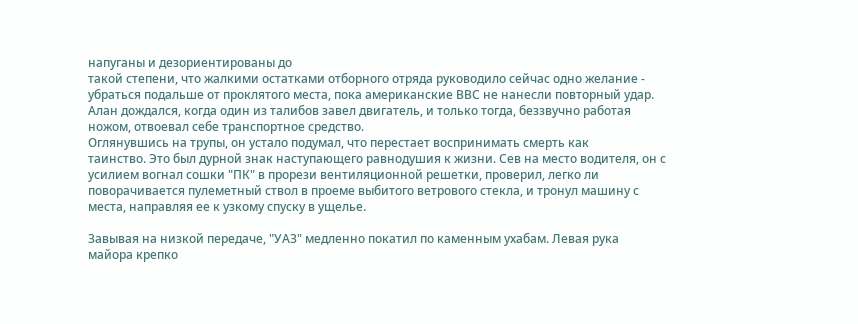напуганы и дезориентированы до
такой степени, что жалкими остатками отборного отряда руководило сейчас одно желание -
убраться подальше от проклятого места, пока американские ВВС не нанесли повторный удар.
Алан дождался, когда один из талибов завел двигатель, и только тогда, беззвучно работая
ножом, отвоевал себе транспортное средство.
Оглянувшись на трупы, он устало подумал, что перестает воспринимать смерть как
таинство. Это был дурной знак наступающего равнодушия к жизни. Сев на место водителя, он с
усилием вогнал сошки "ПК" в прорези вентиляционной решетки, проверил, легко ли
поворачивается пулеметный ствол в проеме выбитого ветрового стекла, и тронул машину с
места, направляя ее к узкому спуску в ущелье.

Завывая на низкой передаче, "УАЗ" медленно покатил по каменным ухабам. Левая рука
майора крепко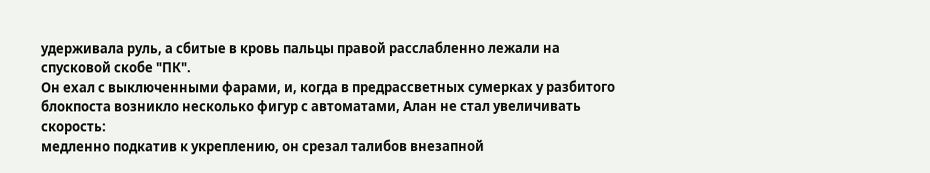удерживала руль, а сбитые в кровь пальцы правой расслабленно лежали на
спусковой скобе "ПК".
Он ехал с выключенными фарами, и, когда в предрассветных сумерках у разбитого
блокпоста возникло несколько фигур с автоматами, Алан не стал увеличивать скорость:
медленно подкатив к укреплению, он срезал талибов внезапной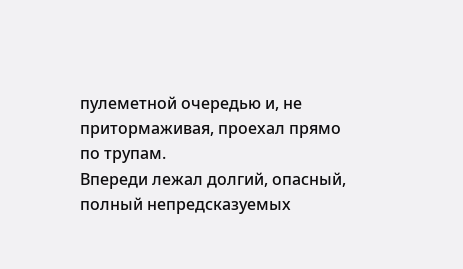пулеметной очередью и, не
притормаживая, проехал прямо по трупам.
Впереди лежал долгий, опасный, полный непредсказуемых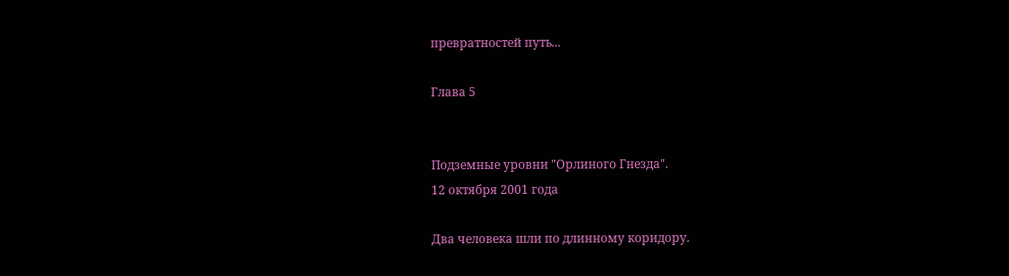превратностей путь...

Глава 5


Подземные уровни "Орлиного Гнезда".
12 октября 2001 года

Два человека шли по длинному коридору.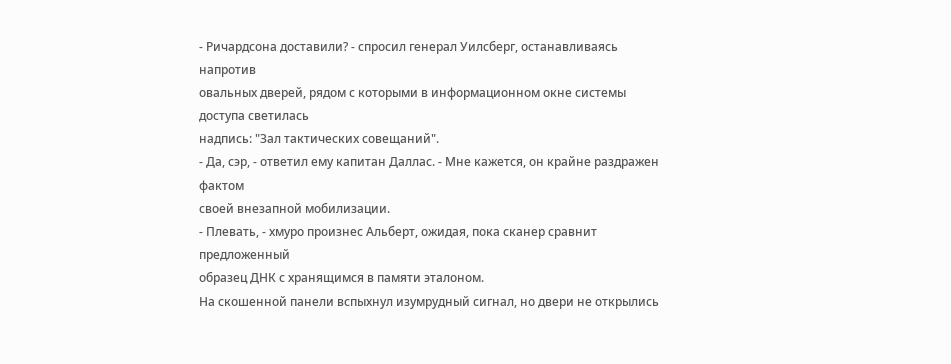- Ричардсона доставили? - спросил генерал Уилсберг, останавливаясь напротив
овальных дверей, рядом с которыми в информационном окне системы доступа светилась
надпись: "Зал тактических совещаний".
- Да, сэр, - ответил ему капитан Даллас. - Мне кажется, он крайне раздражен фактом
своей внезапной мобилизации.
- Плевать, - хмуро произнес Альберт, ожидая, пока сканер сравнит предложенный
образец ДНК с хранящимся в памяти эталоном.
На скошенной панели вспыхнул изумрудный сигнал, но двери не открылись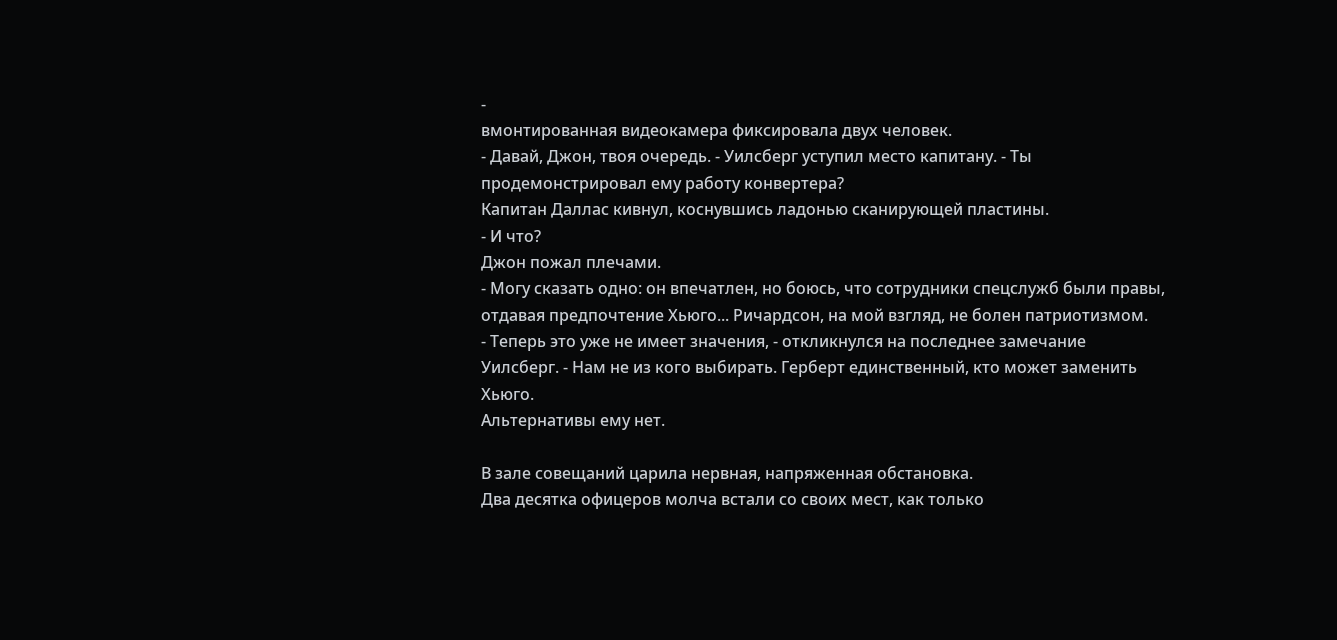-
вмонтированная видеокамера фиксировала двух человек.
- Давай, Джон, твоя очередь. - Уилсберг уступил место капитану. - Ты
продемонстрировал ему работу конвертера?
Капитан Даллас кивнул, коснувшись ладонью сканирующей пластины.
- И что?
Джон пожал плечами.
- Могу сказать одно: он впечатлен, но боюсь, что сотрудники спецслужб были правы,
отдавая предпочтение Хьюго... Ричардсон, на мой взгляд, не болен патриотизмом.
- Теперь это уже не имеет значения, - откликнулся на последнее замечание
Уилсберг. - Нам не из кого выбирать. Герберт единственный, кто может заменить Хьюго.
Альтернативы ему нет.

В зале совещаний царила нервная, напряженная обстановка.
Два десятка офицеров молча встали со своих мест, как только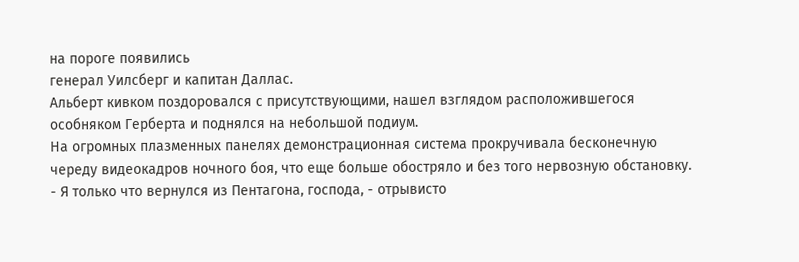на пороге появились
генерал Уилсберг и капитан Даллас.
Альберт кивком поздоровался с присутствующими, нашел взглядом расположившегося
особняком Герберта и поднялся на небольшой подиум.
На огромных плазменных панелях демонстрационная система прокручивала бесконечную
череду видеокадров ночного боя, что еще больше обостряло и без того нервозную обстановку.
- Я только что вернулся из Пентагона, господа, - отрывисто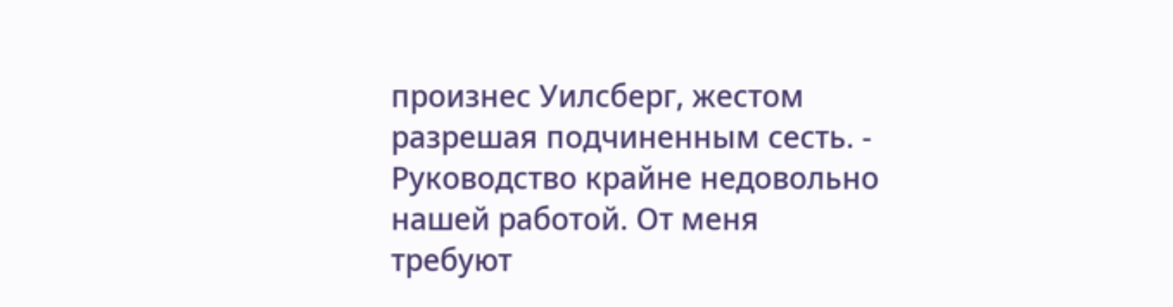произнес Уилсберг, жестом
разрешая подчиненным сесть. - Руководство крайне недовольно нашей работой. От меня
требуют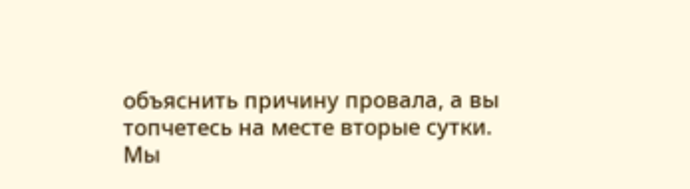объяснить причину провала, а вы топчетесь на месте вторые сутки. Мы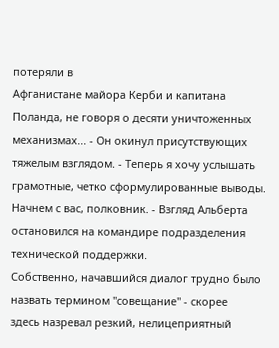потеряли в
Афганистане майора Керби и капитана Поланда, не говоря о десяти уничтоженных
механизмах... - Он окинул присутствующих тяжелым взглядом. - Теперь я хочу услышать
грамотные, четко сформулированные выводы. Начнем с вас, полковник. - Взгляд Альберта
остановился на командире подразделения технической поддержки.
Собственно, начавшийся диалог трудно было назвать термином "совещание" - скорее
здесь назревал резкий, нелицеприятный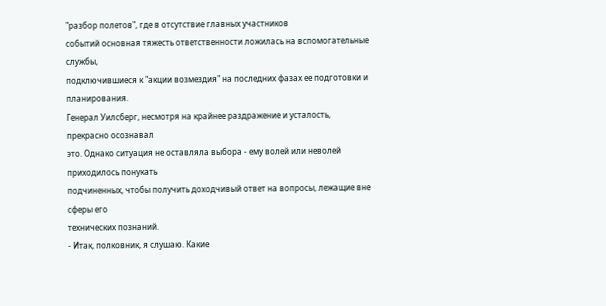"разбор полетов", где в отсутствие главных участников
событий основная тяжесть ответственности ложилась на вспомогательные службы,
подключившиеся к "акции возмездия" на последних фазах ее подготовки и планирования.
Генерал Уилсберг, несмотря на крайнее раздражение и усталость, прекрасно осознавал
это. Однако ситуация не оставляла выбора - ему волей или неволей приходилось понукать
подчиненных, чтобы получить доходчивый ответ на вопросы, лежащие вне сферы его
технических познаний.
- Итак, полковник, я слушаю. Какие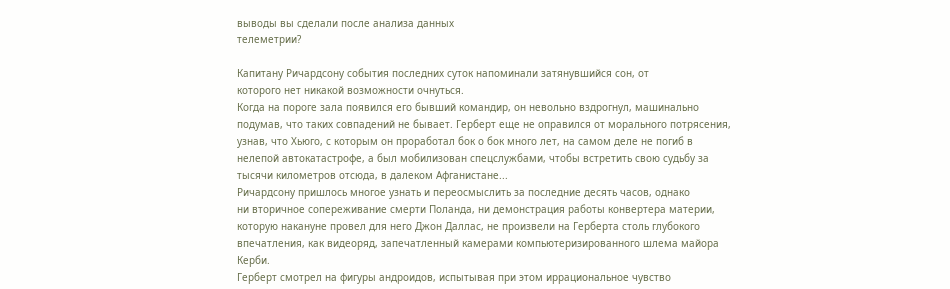выводы вы сделали после анализа данных
телеметрии?

Капитану Ричардсону события последних суток напоминали затянувшийся сон, от
которого нет никакой возможности очнуться.
Когда на пороге зала появился его бывший командир, он невольно вздрогнул, машинально
подумав, что таких совпадений не бывает. Герберт еще не оправился от морального потрясения,
узнав, что Хьюго, с которым он проработал бок о бок много лет, на самом деле не погиб в
нелепой автокатастрофе, а был мобилизован спецслужбами, чтобы встретить свою судьбу за
тысячи километров отсюда, в далеком Афганистане...
Ричардсону пришлось многое узнать и переосмыслить за последние десять часов, однако
ни вторичное сопереживание смерти Поланда, ни демонстрация работы конвертера материи,
которую накануне провел для него Джон Даллас, не произвели на Герберта столь глубокого
впечатления, как видеоряд, запечатленный камерами компьютеризированного шлема майора
Керби.
Герберт смотрел на фигуры андроидов, испытывая при этом иррациональное чувство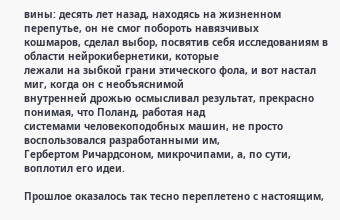вины: десять лет назад, находясь на жизненном перепутье, он не смог побороть навязчивых
кошмаров, сделал выбор, посвятив себя исследованиям в области нейрокибернетики, которые
лежали на зыбкой грани этического фола, и вот настал миг, когда он с необъяснимой
внутренней дрожью осмысливал результат, прекрасно понимая, что Поланд, работая над
системами человекоподобных машин, не просто воспользовался разработанными им,
Гербертом Ричардсоном, микрочипами, а, по сути, воплотил его идеи.

Прошлое оказалось так тесно переплетено с настоящим,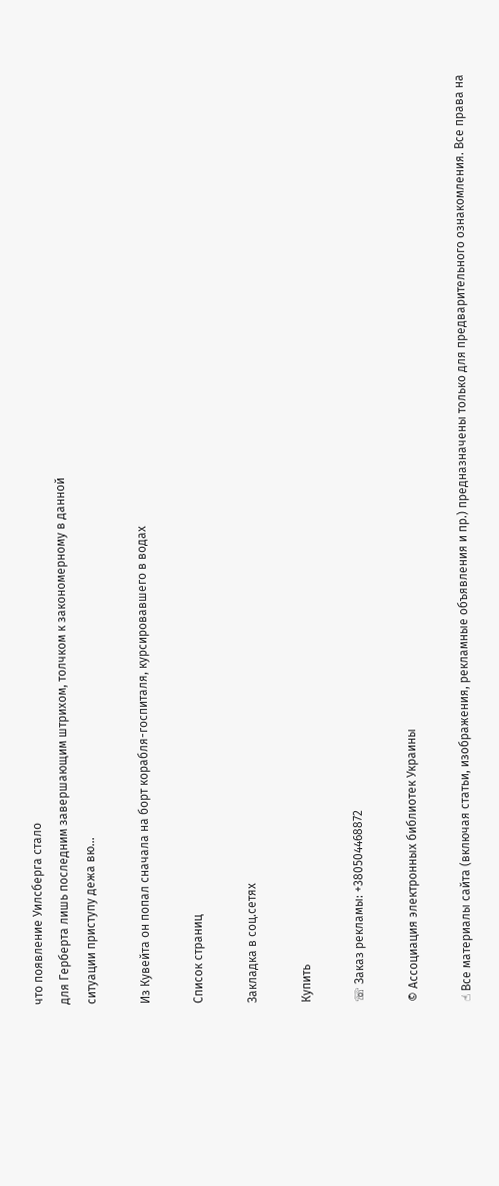что появление Уилсберга стало
для Герберта лишь последним завершающим штрихом, толчком к закономерному в данной
ситуации приступу дежа вю...

Из Кувейта он попал сначала на борт корабля-госпиталя, курсировавшего в водах

Список страниц

Закладка в соц.сетях

Купить

☏ Заказ рекламы: +380504468872

© Ассоциация электронных библиотек Украины

☝ Все материалы сайта (включая статьи, изображения, рекламные объявления и пр.) предназначены только для предварительного ознакомления. Все права на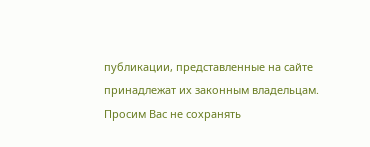публикации, представленные на сайте принадлежат их законным владельцам. Просим Вас не сохранять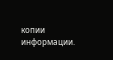копии информации.